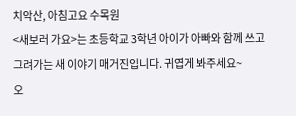치악산, 아침고요 수목원
<새보러 가요>는 초등학교 3학년 아이가 아빠와 함께 쓰고 그려가는 새 이야기 매거진입니다. 귀엽게 봐주세요~
오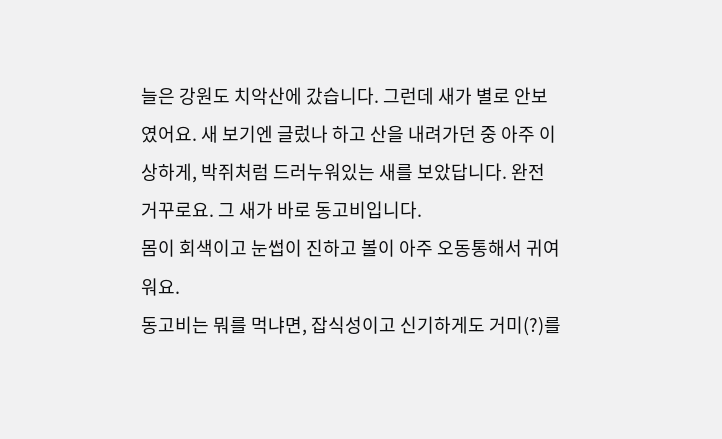늘은 강원도 치악산에 갔습니다. 그런데 새가 별로 안보였어요. 새 보기엔 글렀나 하고 산을 내려가던 중 아주 이상하게, 박쥐처럼 드러누워있는 새를 보았답니다. 완전 거꾸로요. 그 새가 바로 동고비입니다.
몸이 회색이고 눈썹이 진하고 볼이 아주 오동통해서 귀여워요.
동고비는 뭐를 먹냐면, 잡식성이고 신기하게도 거미(?)를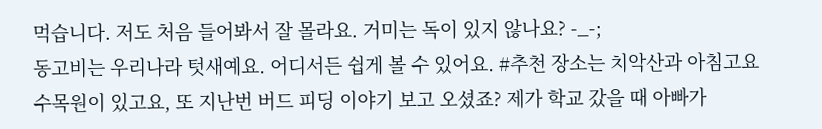먹습니다. 저도 처음 들어봐서 잘 몰라요. 거미는 독이 있지 않나요? -_-;
동고비는 우리나라 텃새예요. 어디서든 쉽게 볼 수 있어요. #추천 장소는 치악산과 아침고요 수목원이 있고요, 또 지난번 버드 피딩 이야기 보고 오셨죠? 제가 학교 갔을 때 아빠가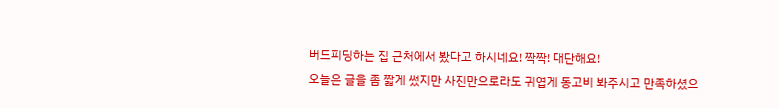버드피딩하는 집 근처에서 봤다고 하시네요! 짝짝! 대단해요!
오늘은 글을 좀 짧게 썼지만 사진만으로라도 귀엽게 동고비 봐주시고 만족하셨으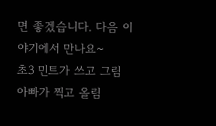면 좋겠습니다. 다음 이야기에서 만나요~
초3 민트가 쓰고 그림
아빠가 찍고 올림